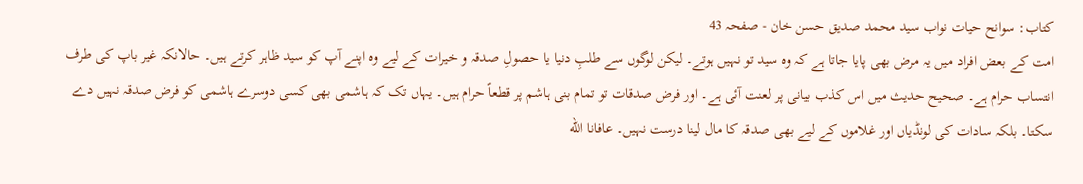کتاب: سوانح حیات نواب سید محمد صدیق حسن خان - صفحہ 43
امت کے بعض افراد میں یہ مرض بھی پایا جاتا ہے کہ وہ سید تو نہیں ہوتے۔ لیکن لوگوں سے طلبِ دنیا یا حصولِ صدقہ و خیرات کے لیے وہ اپنے آپ کو سید ظاہر کرتے ہیں۔ حالانکہ غیر باپ کی طرف انتساب حرام ہے۔ صحیح حدیث میں اس کذب بیانی پر لعنت آئی ہے۔ اور فرض صدقات تو تمام بنی ہاشم پر قطعاً حرام ہیں۔ یہاں تک کہ ہاشمی بھی کسی دوسرے ہاشمی کو فرض صدقہ نہیں دے سکتا۔ بلکہ سادات کی لونڈیاں اور غلاموں کے لیے بھی صدقہ کا مال لینا درست نہیں۔ عافانا الله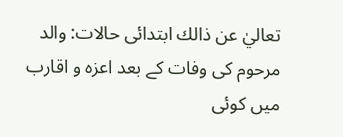تعاليٰ عن ذالك ابتدائی حالات: والد مرحوم کی وفات کے بعد اعزہ و اقارب میں کوئی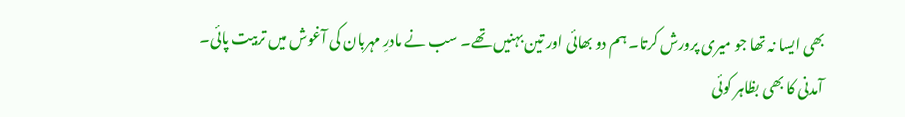بھی ایسا نہ تھا جو میری پرورش کرتا۔ ہم دو بھائی اور تین بہنیں تھے۔ سب نے مادرِ مہربان کی آغوش میں تربیت پائی۔ آمدنی کا بھی بظاہر کوئی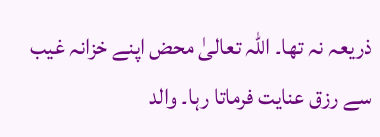ذریعہ نہ تھا۔ اللہ تعالیٰ محض اپنے خزانہ غیب سے رزق عنایت فرماتا رہا۔ والد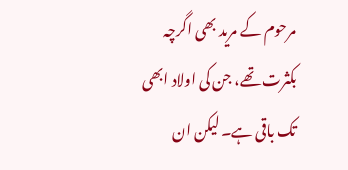مرحوم کے مرید بھی اگرچہ بکثرت تھے، جن کی اولاد ابھی تک باقی ہے۔ لیکن ان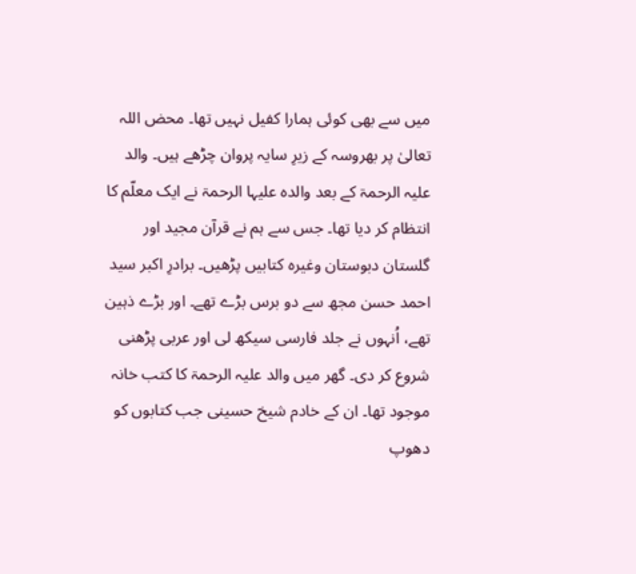میں سے بھی کوئی ہمارا کفیل نہیں تھا۔ محض اللہ تعالیٰ پر بھروسہ کے زیرِ سایہ پروان چڑھے ہیں۔ والد علیہ الرحمۃ کے بعد والدہ علیہا الرحمۃ نے ایک معلّم کا انتظام کر دیا تھا۔ جس سے ہم نے قرآن مجید اور گلستان دبوستان وغیرہ کتابیں پڑھیں۔ برادرِ اکبر سید احمد حسن مجھ سے دو برس بڑے تھے۔ اور بڑے ذہین تھے، اُنہوں نے جلد فارسی سیکھ لی اور عربی پڑھنی شروع کر دی۔ گھر میں والد علیہ الرحمۃ کا کتب خانہ موجود تھا۔ ان کے خادم شیخ حسینی جب کتابوں کو دھوپ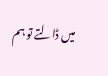میں ڈالتے تو ہم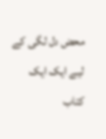محض دل لگی کے لیے ایک ایک کتاب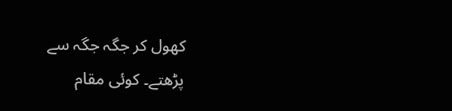کھول کر جگہ جگہ سے پڑھتے۔ کوئی مقام